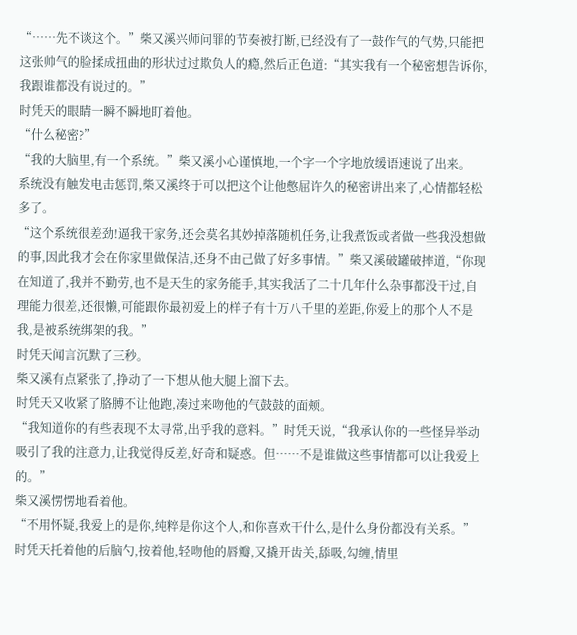“……先不谈这个。”柴又溪兴师问罪的节奏被打断,已经没有了一鼓作气的气势,只能把这张帅气的脸揉成扭曲的形状过过欺负人的瘾,然后正色道:“其实我有一个秘密想告诉你,我跟谁都没有说过的。”
时凭天的眼睛一瞬不瞬地盯着他。
“什么秘密?”
“我的大脑里,有一个系统。”柴又溪小心谨慎地,一个字一个字地放缓语速说了出来。
系统没有触发电击惩罚,柴又溪终于可以把这个让他憋屈许久的秘密讲出来了,心情都轻松多了。
“这个系统很差劲!逼我干家务,还会莫名其妙掉落随机任务,让我煮饭或者做一些我没想做的事,因此我才会在你家里做保洁,还身不由己做了好多事情。”柴又溪破罐破摔道,“你现在知道了,我并不勤劳,也不是天生的家务能手,其实我活了二十几年什么杂事都没干过,自理能力很差,还很懒,可能跟你最初爱上的样子有十万八千里的差距,你爱上的那个人不是我,是被系统绑架的我。”
时凭天闻言沉默了三秒。
柴又溪有点紧张了,挣动了一下想从他大腿上溜下去。
时凭天又收紧了胳膊不让他跑,凑过来吻他的气鼓鼓的面颊。
“我知道你的有些表现不太寻常,出乎我的意料。”时凭天说,“我承认你的一些怪异举动吸引了我的注意力,让我觉得反差,好奇和疑惑。但……不是谁做这些事情都可以让我爱上的。”
柴又溪愣愣地看着他。
“不用怀疑,我爱上的是你,纯粹是你这个人,和你喜欢干什么,是什么身份都没有关系。”时凭天托着他的后脑勺,按着他,轻吻他的唇瓣,又撬开齿关,舔吸,勾缠,情里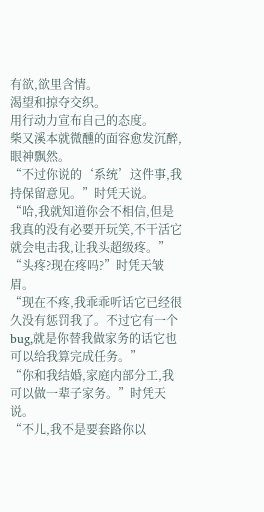有欲,欲里含情。
渴望和掠夺交织。
用行动力宣布自己的态度。
柴又溪本就微醺的面容愈发沉醉,眼神飘然。
“不过你说的‘系统’这件事,我持保留意见。”时凭天说。
“哈,我就知道你会不相信,但是我真的没有必要开玩笑,不干活它就会电击我,让我头超级疼。”
“头疼?现在疼吗?”时凭天皱眉。
“现在不疼,我乖乖听话它已经很久没有惩罚我了。不过它有一个bug,就是你替我做家务的话它也可以给我算完成任务。”
“你和我结婚,家庭内部分工,我可以做一辈子家务。”时凭天说。
“不儿,我不是要套路你以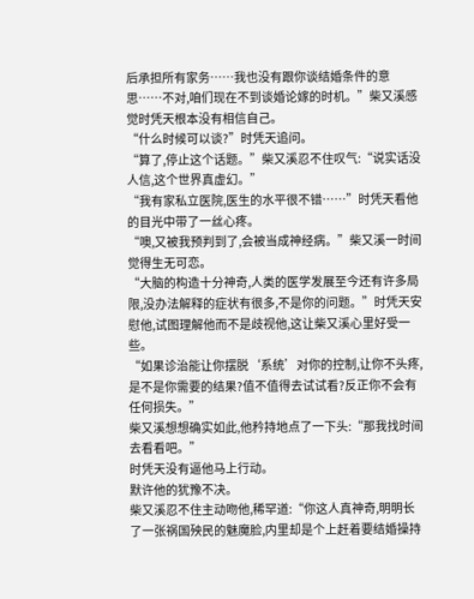后承担所有家务……我也没有跟你谈结婚条件的意思……不对,咱们现在不到谈婚论嫁的时机。”柴又溪感觉时凭天根本没有相信自己。
“什么时候可以谈?”时凭天追问。
“算了,停止这个话题。”柴又溪忍不住叹气:“说实话没人信,这个世界真虚幻。”
“我有家私立医院,医生的水平很不错……”时凭天看他的目光中带了一丝心疼。
“噢,又被我预判到了,会被当成神经病。”柴又溪一时间觉得生无可恋。
“大脑的构造十分神奇,人类的医学发展至今还有许多局限,没办法解释的症状有很多,不是你的问题。”时凭天安慰他,试图理解他而不是歧视他,这让柴又溪心里好受一些。
“如果诊治能让你摆脱‘系统’对你的控制,让你不头疼,是不是你需要的结果?值不值得去试试看?反正你不会有任何损失。”
柴又溪想想确实如此,他矜持地点了一下头:“那我找时间去看看吧。”
时凭天没有逼他马上行动。
默许他的犹豫不决。
柴又溪忍不住主动吻他,稀罕道:“你这人真神奇,明明长了一张祸国殃民的魅魔脸,内里却是个上赶着要结婚操持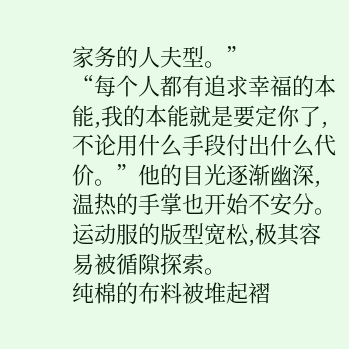家务的人夫型。”
“每个人都有追求幸福的本能,我的本能就是要定你了,不论用什么手段付出什么代价。”他的目光逐渐幽深,温热的手掌也开始不安分。
运动服的版型宽松,极其容易被循隙探索。
纯棉的布料被堆起褶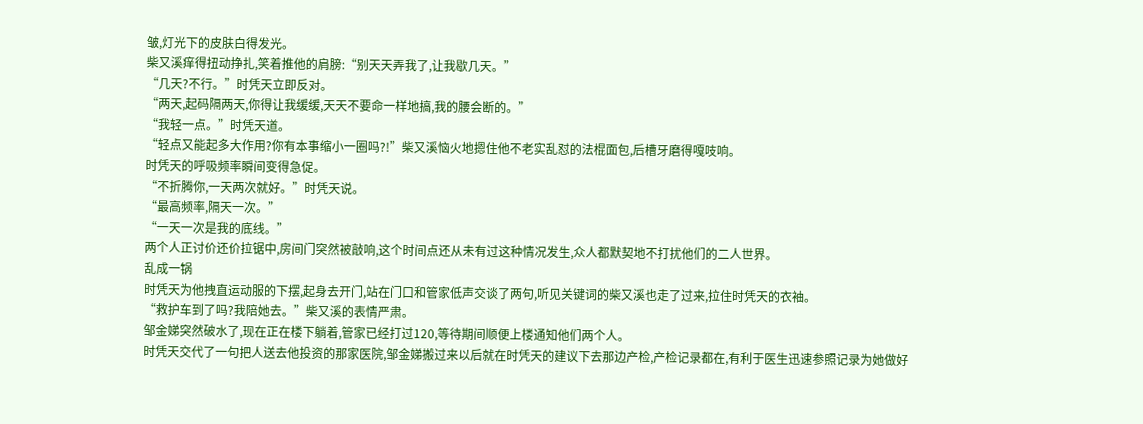皱,灯光下的皮肤白得发光。
柴又溪痒得扭动挣扎,笑着推他的肩膀:“别天天弄我了,让我歇几天。”
“几天?不行。”时凭天立即反对。
“两天,起码隔两天,你得让我缓缓,天天不要命一样地搞,我的腰会断的。”
“我轻一点。”时凭天道。
“轻点又能起多大作用?你有本事缩小一圈吗?!”柴又溪恼火地摁住他不老实乱怼的法棍面包,后槽牙磨得嘎吱响。
时凭天的呼吸频率瞬间变得急促。
“不折腾你,一天两次就好。”时凭天说。
“最高频率,隔天一次。”
“一天一次是我的底线。”
两个人正讨价还价拉锯中,房间门突然被敲响,这个时间点还从未有过这种情况发生,众人都默契地不打扰他们的二人世界。
乱成一锅
时凭天为他拽直运动服的下摆,起身去开门,站在门口和管家低声交谈了两句,听见关键词的柴又溪也走了过来,拉住时凭天的衣袖。
“救护车到了吗?我陪她去。”柴又溪的表情严肃。
邹金娣突然破水了,现在正在楼下躺着,管家已经打过120,等待期间顺便上楼通知他们两个人。
时凭天交代了一句把人送去他投资的那家医院,邹金娣搬过来以后就在时凭天的建议下去那边产检,产检记录都在,有利于医生迅速参照记录为她做好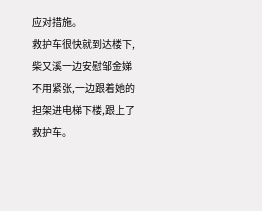应对措施。
救护车很快就到达楼下,柴又溪一边安慰邹金娣不用紧张,一边跟着她的担架进电梯下楼,跟上了救护车。